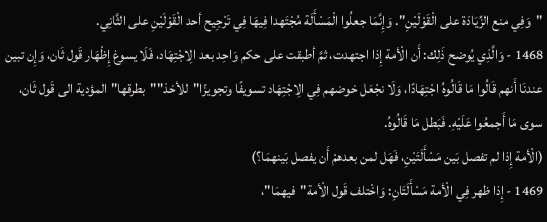"وَفِي منع الزِّيَادَة على الْقَوْلَيْنِ". وَإِنَّمَا جعلُوا الْمَسْأَلَة مُجْتَهدا فِيهَا فِي تَرْجِيح أحد الْقَوْلَيْنِ على الثَّانِي.
1468 - وَالَّذِي يُوضح ذَلِك: أَن الْأمة إِذا اجتهدت، ثمَّ أطبقت على حكم وَاحِد بعد الِاجْتِهَاد، فَلَا يسوغ إِظْهَار قَول ثَان، وَإِن تبين عندنَا أَنهم قَالُوا مَا قَالُوهُ اجْتِهَادًا، وَلَا نجْعَل خوضهم فِي الِاجْتِهَاد تسويفًا وتجويزًا"للأخذ""بطرقها"المؤدية الى قَول ثَان، سوى مَا أَجمعُوا عَلَيْهِ. فَبَطل مَا قَالُوهُ.
(الْأمة إِذا لم تفصل بَين مَسْأَلَتَيْنِ، فَهَل لمن بعدهمْ أَن يفصل بَينهمَا؟)
1469 - إِذا ظهر فِي الْأمة مَسْأَلَتَانِ: وَاخْتلف قَول الْأمة"فيهمَا"،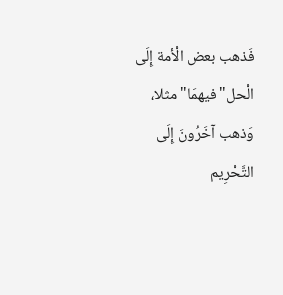فَذهب بعض الْأمة إِلَى الْحل"فيهمَا"مثلا، وَذهب آخَرُونَ إِلَى التَّحْرِيم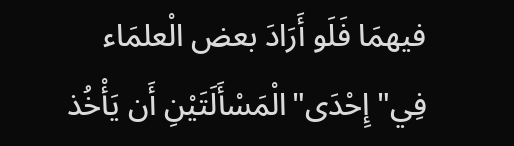فيهمَا فَلَو أَرَادَ بعض الْعلمَاء فِي"إِحْدَى"الْمَسْأَلَتَيْنِ أَن يَأْخُذ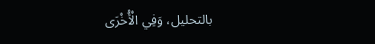بالتحليل، وَفِي الْأُخْرَى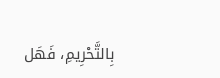بِالتَّحْرِيمِ، فَهَل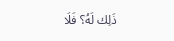ذَلِك لَهُ؟ فَلَا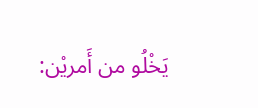يَخْلُو من أَمريْن: